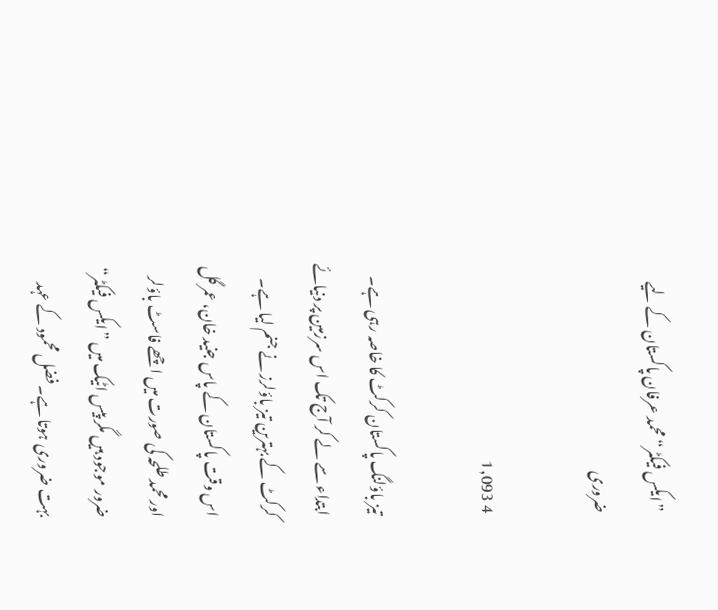”ایکس فیکٹر“ محمد عرفان پاکستان کے لیے ضروری

4 1,093

تیز باؤلنگ پاکستان کرکٹ کا خاصہ رہی ہے۔ ابتداء سے لے کر آج تک اس سرزمین پر دنیائے کرکٹ کے بہترین تیز باؤلرز نے جنم لیا ہے۔ اس وقت پاکستان کے پاس جنید خان، عمر گل اور محمد طلحہ کی صورت میں اچھے فاسٹ باؤلر ضرور موجود ہیں مگر پیس اٹیک میں ”ایکس فیکٹر“ بہت ضروری ہوتا ہے۔ فضل محمود کے عہد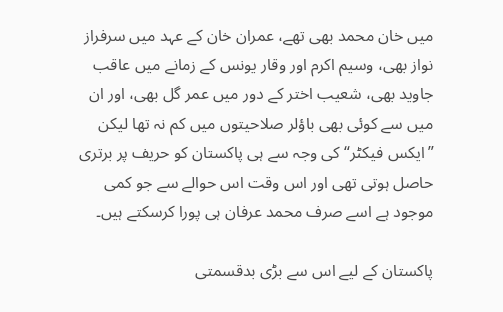میں خان محمد بھی تھے، عمران خان کے عہد میں سرفراز نواز بھی، وسیم اکرم اور وقار یونس کے زمانے میں عاقب جاوید بھی، شعیب اختر کے دور میں عمر گل بھی، اور ان میں سے کوئی بھی باؤلر صلاحیتوں میں کم نہ تھا لیکن ”ایکس فیکٹر“ کی وجہ سے ہی پاکستان کو حریف پر برتری حاصل ہوتی تھی اور اس وقت اس حوالے سے جو کمی موجود ہے اسے صرف محمد عرفان ہی پورا کرسکتے ہیں۔

پاکستان کے لیے اس سے بڑی بدقسمتی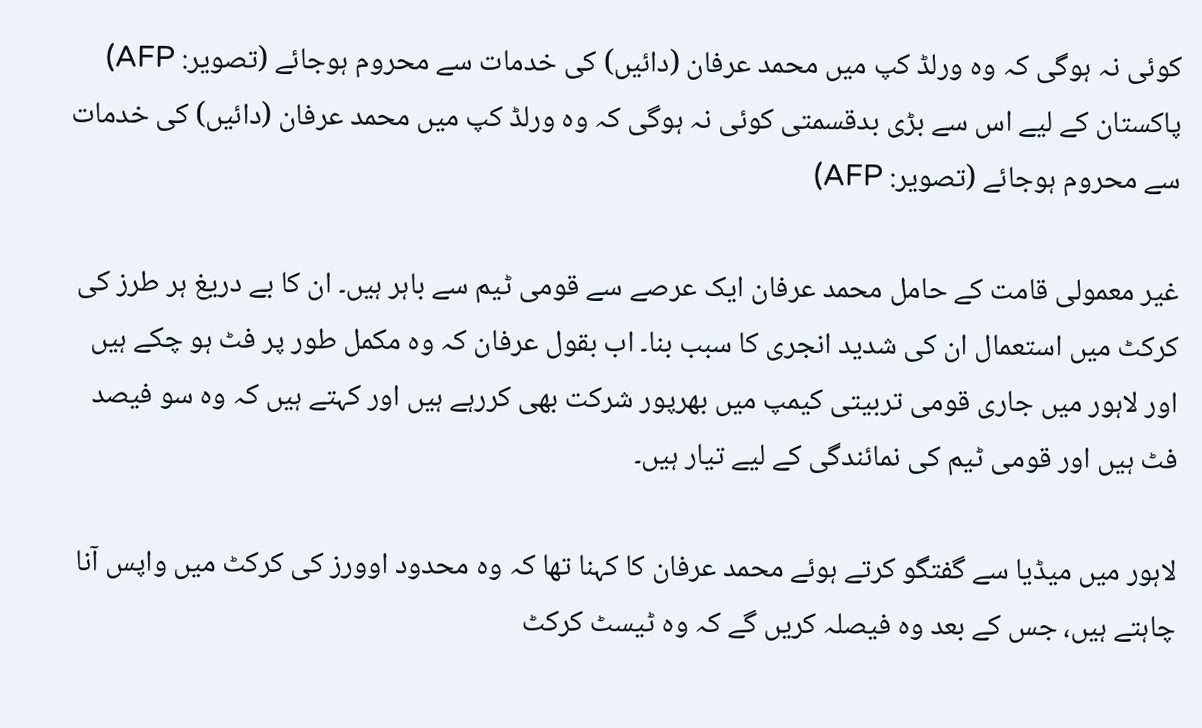کوئی نہ ہوگی کہ وہ ورلڈ کپ میں محمد عرفان (دائیں) کی خدمات سے محروم ہوجائے (تصویر: AFP)
پاکستان کے لیے اس سے بڑی بدقسمتی کوئی نہ ہوگی کہ وہ ورلڈ کپ میں محمد عرفان (دائیں) کی خدمات سے محروم ہوجائے (تصویر: AFP)

غیر معمولی قامت کے حامل محمد عرفان ایک عرصے سے قومی ٹیم سے باہر ہیں۔ ان کا بے دریغ ہر طرز کی کرکٹ میں استعمال ان کی شدید انجری کا سبب بنا۔ اب بقول عرفان کہ وہ مکمل طور پر فٹ ہو چکے ہیں اور لاہور میں جاری قومی تربیتی کیمپ میں بھرپور شرکت بھی کررہے ہیں اور کہتے ہیں کہ وہ سو فیصد فٹ ہیں اور قومی ٹیم کی نمائندگی کے لیے تیار ہیں۔

لاہور میں میڈیا سے گفتگو کرتے ہوئے محمد عرفان کا کہنا تھا کہ وہ محدود اوورز کی کرکٹ میں واپس آنا چاہتے ہیں، جس کے بعد وہ فیصلہ کریں گے کہ وہ ٹیسٹ کرکٹ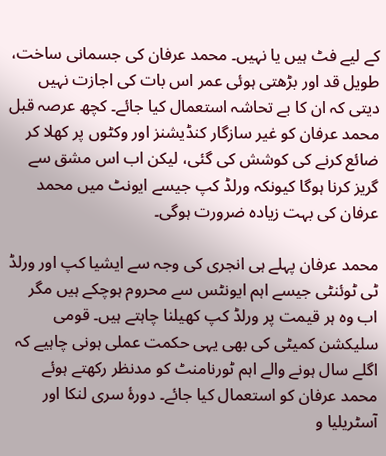کے لیے فٹ ہیں یا نہیں۔ محمد عرفان کی جسمانی ساخت، طویل قد اور بڑھتی ہوئی عمر اس بات کی اجازت نہیں دیتی کہ ان کا بے تحاشہ استعمال کیا جائے۔ کچھ عرصہ قبل محمد عرفان کو غیر سازگار کنڈیشنز اور وکٹوں پر کھلا کر ضائع کرنے کی کوشش کی گئی، لیکن اب اس مشق سے گریز کرنا ہوگا کیونکہ ورلڈ کپ جیسے ایونٹ میں محمد عرفان کی بہت زیادہ ضرورت ہوگی۔

محمد عرفان پہلے ہی انجری کی وجہ سے ایشیا کپ اور ورلڈ ٹی ٹوئنٹی جیسے اہم ایونٹس سے محروم ہوچکے ہیں مگر اب وہ ہر قیمت پر ورلڈ کپ کھیلنا چاہتے ہیں۔ قومی سلیکشن کمیٹی کی بھی یہی حکمت عملی ہونی چاہیے کہ اگلے سال ہونے والے اہم ٹورنامنٹ کو مدنظر رکھتے ہوئے محمد عرفان کو استعمال کیا جائے۔ دورۂ سری لنکا اور آسٹریلیا و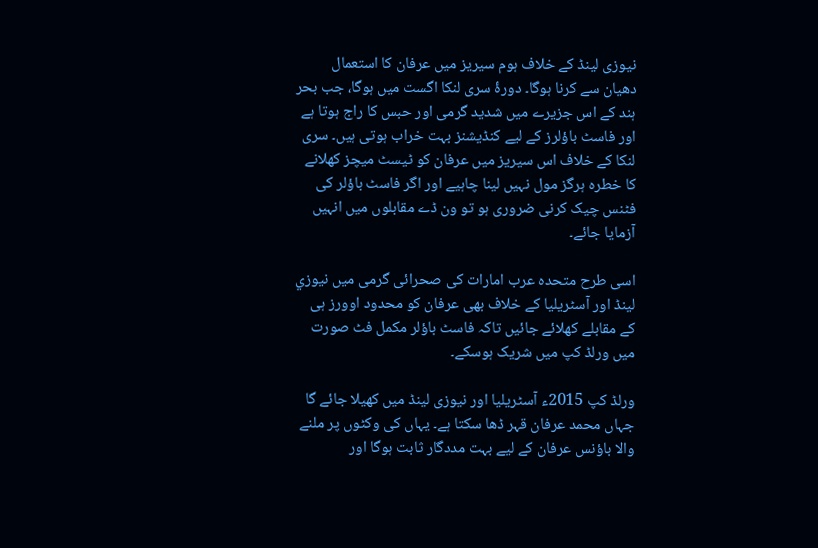نیوزی لینڈ کے خلاف ہوم سیریز میں عرفان کا استعمال دھیان سے کرنا ہوگا۔ دورۂ سری لنکا اگست میں ہوگا، جب بحر ہند کے اس جزیرے میں شدید گرمی اور حبس کا راج ہوتا ہے اور فاسٹ باؤلرز کے لیے کنڈیشنز بہت خراب ہوتی ہیں۔ سری لنکا کے خلاف اس سیریز میں عرفان کو ٹیسٹ میچز کھلانے کا خطرہ ہرگز مول نہیں لینا چاہیے اور اگر فاسٹ باؤلر کی فٹنس چیک کرنی ضروری ہو تو ون ڈے مقابلوں میں انہیں آزمایا جائے۔

اسی طرح متحدہ عرب امارات کی صحرائی گرمی میں نیوزي لینڈ اور آسٹریلیا کے خلاف بھی عرفان کو محدود اوورز ہی کے مقابلے کھلائے جائیں تاکہ فاسٹ باؤلر مکمل فٹ صورت میں ورلڈ کپ میں شریک ہوسکے۔

ورلڈ کپ 2015ء آسٹریلیا اور نیوزی لینڈ میں کھیلا جائے گا جہاں محمد عرفان قہر ڈھا سکتا ہے۔ یہاں کی وکٹوں پر ملنے والا باؤنس عرفان کے لیے بہت مددگار ثابت ہوگا اور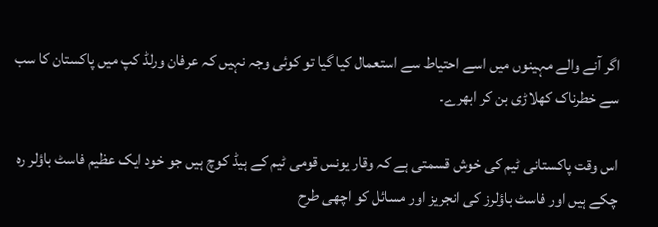اگر آنے والے مہینوں میں اسے احتیاط سے استعمال کیا گیا تو کوئی وجہ نہیں کہ عرفان ورلڈ کپ میں پاکستان کا سب سے خطرناک کھلاڑی بن کر ابھرے۔

اس وقت پاکستانی ٹیم کی خوش قسمتی ہے کہ وقار یونس قومی ٹیم کے ہیڈ کوچ ہیں جو خود ایک عظیم فاسٹ باؤلر رہ چکے ہیں اور فاسٹ باؤلرز کی انجریز اور مسائل کو اچھی طرح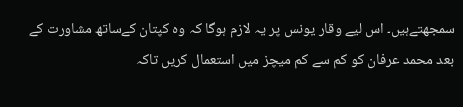سمجھتےہیں۔ اس لیے وقار یونس پر یہ لازم ہوگا کہ وہ کپتان کےساتھ مشاورت کے بعد محمد عرفان کو کم سے کم میچز میں استعمال کریں تاکہ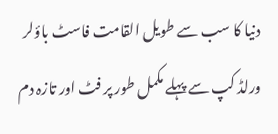دنیا کا سب سے طویل القامت فاسٹ باؤلر ورلڈ کپ سے پہلے مکمل طور پر فٹ اور تازہ دم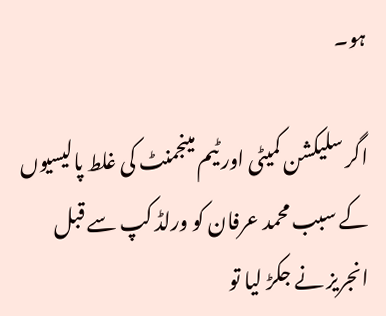ہو۔

اگر سلیکشن کمیٹی اور ٹیم مینجمنٹ کی غلط پالیسیوں کے سبب محمد عرفان کو ورلڈ کپ سے قبل انجریز نے جکڑ لیا تو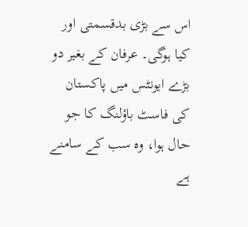اس سے بڑی بدقسمتی اور کیا ہوگی۔ عرفان کے بغیر دو بڑے ایونٹس میں پاکستان کی فاسٹ باؤلنگ کا جو حال ہوا، وہ سب کے سامنے ہے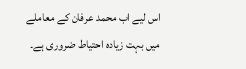اس لیے اب محمد عرفان کے معاملے میں بہت زیادہ احتیاط ضروری ہے۔